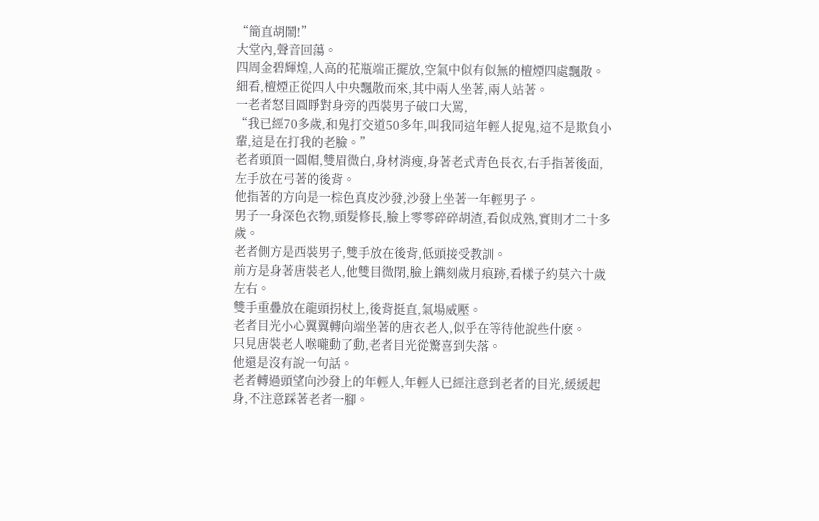“簡直胡鬧!”
大堂內,聲音回蕩。
四周金碧輝煌,人高的花瓶端正擺放,空氣中似有似無的檀煙四處飄散。
細看,檀煙正從四人中央飄散而來,其中兩人坐著,兩人站著。
一老者怒目圓睜對身旁的西裝男子破口大罵,
“我已經70多歲,和鬼打交道50多年,叫我同這年輕人捉鬼,這不是欺負小輩,這是在打我的老臉。”
老者頭頂一圓帽,雙眉微白,身材消瘦,身著老式青色長衣,右手指著後面,左手放在弓著的後背。
他指著的方向是一棕色真皮沙發,沙發上坐著一年輕男子。
男子一身深色衣物,頭髮修長,臉上零零碎碎胡渣,看似成熟,實則才二十多歲。
老者側方是西裝男子,雙手放在後背,低頭接受教訓。
前方是身著唐裝老人,他雙目微閉,臉上鐫刻歲月痕跡,看樣子約莫六十歲左右。
雙手重疊放在龍頭拐杖上,後背挺直,氣場威壓。
老者目光小心翼翼轉向端坐著的唐衣老人,似乎在等待他說些什麽。
只見唐裝老人喉嚨動了動,老者目光從驚喜到失落。
他還是沒有說一句話。
老者轉過頭望向沙發上的年輕人,年輕人已經注意到老者的目光,緩緩起身,不注意踩著老者一腳。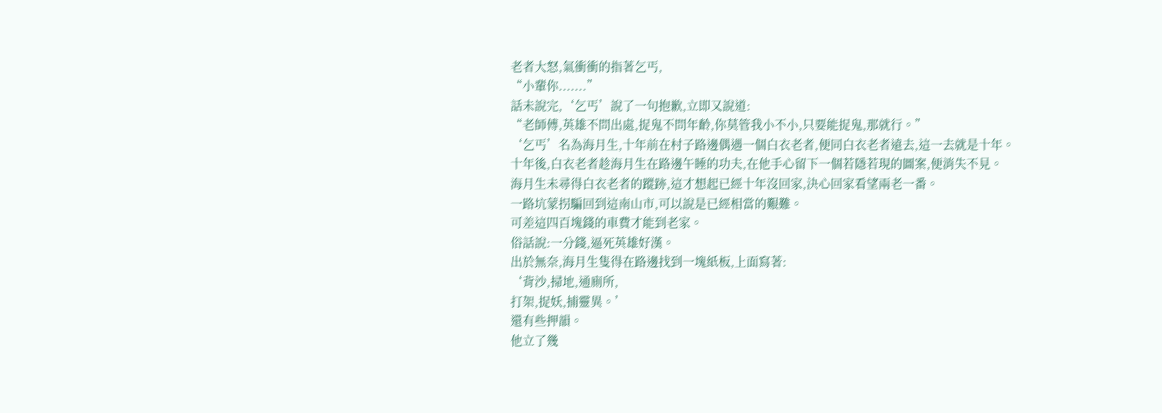老者大怒,氣衝衝的指著乞丐,
“小輩你.......”
話未說完,‘乞丐’說了一句抱歉,立即又說道:
“老師傅,英雄不問出處,捉鬼不問年齡,你莫管我小不小,只要能捉鬼,那就行。”
‘乞丐’名為海月生,十年前在村子路邊偶遇一個白衣老者,便同白衣老者遠去,這一去就是十年。
十年後,白衣老者趁海月生在路邊午睡的功夫,在他手心留下一個若隱若現的圖案,便消失不見。
海月生未尋得白衣老者的蹤跡,這才想起已經十年沒回家,決心回家看望兩老一番。
一路坑蒙拐騙回到這南山市,可以說是已經相當的艱難。
可差這四百塊錢的車費才能到老家。
俗話說:一分錢,逼死英雄好漢。
出於無奈,海月生隻得在路邊找到一塊紙板,上面寫著:
‘背沙,掃地,通廁所,
打架,捉妖,捕靈異。’
還有些押韻。
他立了幾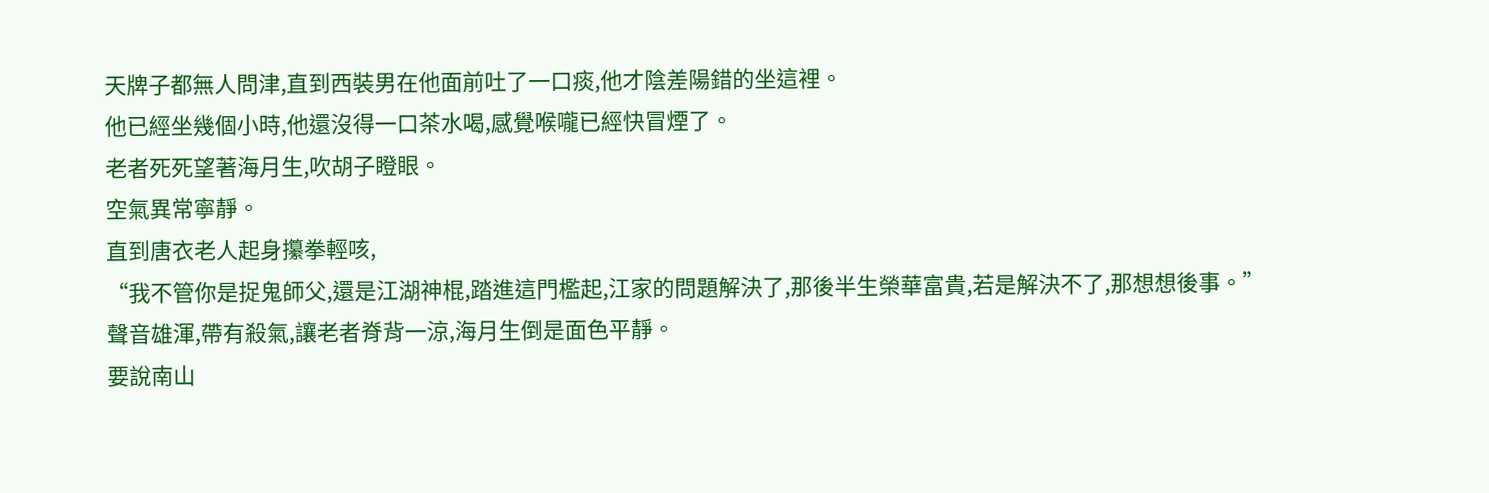天牌子都無人問津,直到西裝男在他面前吐了一口痰,他才陰差陽錯的坐這裡。
他已經坐幾個小時,他還沒得一口茶水喝,感覺喉嚨已經快冒煙了。
老者死死望著海月生,吹胡子瞪眼。
空氣異常寧靜。
直到唐衣老人起身攥拳輕咳,
“我不管你是捉鬼師父,還是江湖神棍,踏進這門檻起,江家的問題解決了,那後半生榮華富貴,若是解決不了,那想想後事。”
聲音雄渾,帶有殺氣,讓老者脊背一涼,海月生倒是面色平靜。
要說南山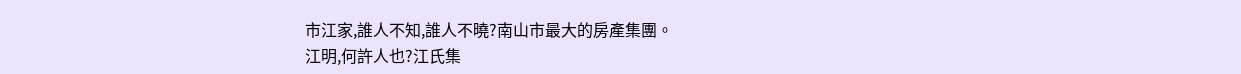市江家,誰人不知,誰人不曉?南山市最大的房產集團。
江明,何許人也?江氏集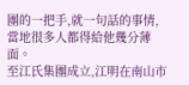團的一把手,就一句話的事情,當地很多人都得給他幾分薄面。
至江氏集團成立,江明在南山市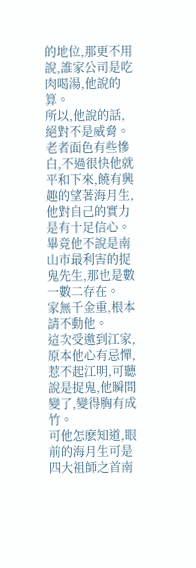的地位,那更不用說,誰家公司是吃肉喝湯,他說的算。
所以,他說的話,絕對不是威脅。
老者面色有些慘白,不過很快他就平和下來,饒有興趣的望著海月生,
他對自己的實力是有十足信心。 畢竟他不說是南山市最利害的捉鬼先生,那也是數一數二存在。
家無千金重,根本請不動他。
這次受邀到江家,原本他心有忌憚,惹不起江明,可聽說是捉鬼,他瞬間變了,變得胸有成竹。
可他怎麽知道,眼前的海月生可是四大祖師之首南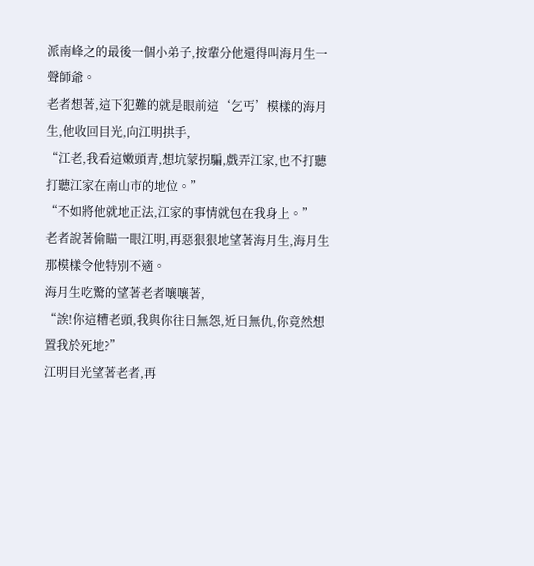派南峰之的最後一個小弟子,按輩分他還得叫海月生一聲師爺。
老者想著,這下犯難的就是眼前這‘乞丐’模樣的海月生,他收回目光,向江明拱手,
“江老,我看這嫩頭青,想坑蒙拐騙,戲弄江家,也不打聽打聽江家在南山市的地位。”
“不如將他就地正法,江家的事情就包在我身上。”
老者說著偷瞄一眼江明,再惡狠狠地望著海月生,海月生那模樣令他特別不適。
海月生吃驚的望著老者嚷嚷著,
“誒!你這糟老頭,我與你往日無怨,近日無仇,你竟然想置我於死地?”
江明目光望著老者,再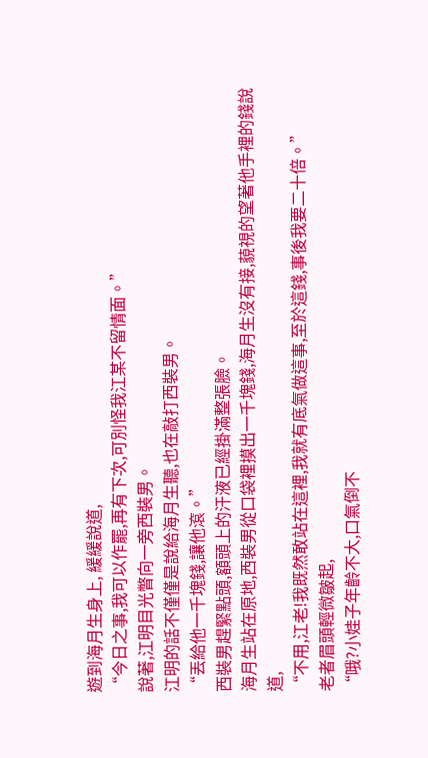遊到海月生身上, 緩緩說道,
“今日之事,我可以作罷,再有下次,可別怪我江某不留情面。”
說著,江明目光瞥向一旁西裝男。
江明的話不僅僅是說給海月生聽,也在敲打西裝男。
“丟給他一千塊錢,讓他滾。”
西裝男趕緊點頭,額頭上的汗液已經掛滿整張臉。
海月生站在原地,西裝男從口袋裡摸出一千塊錢,海月生沒有接,藐視的望著他手裡的錢說道,
“不用,江老!我既然敢站在這裡,我就有底氣做這事,至於這錢,事後我要二十倍。”
老者眉頭輕微皺起,
“哦?小娃子年齡不大,口氣倒不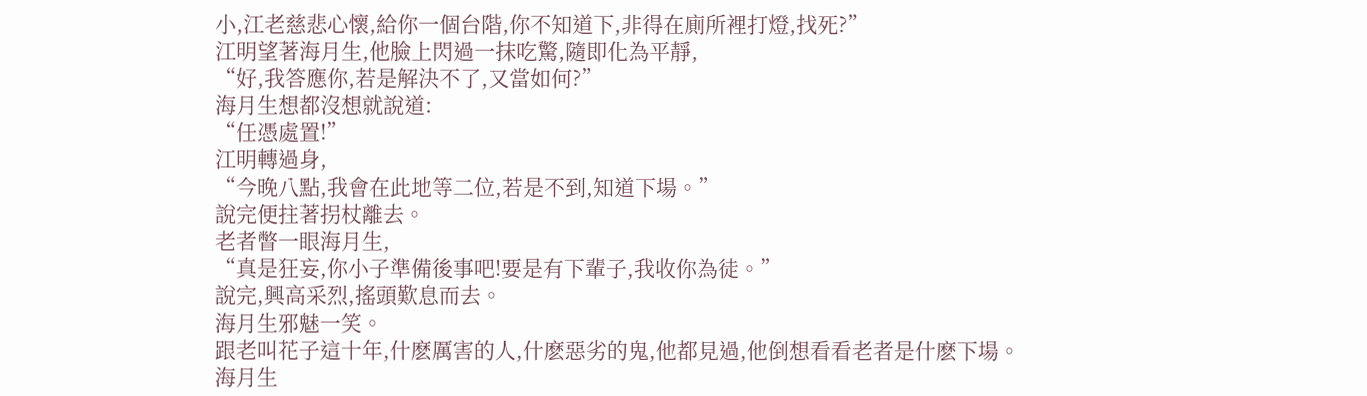小,江老慈悲心懷,給你一個台階,你不知道下,非得在廁所裡打燈,找死?”
江明望著海月生,他臉上閃過一抹吃驚,隨即化為平靜,
“好,我答應你,若是解決不了,又當如何?”
海月生想都沒想就說道:
“任憑處置!”
江明轉過身,
“今晚八點,我會在此地等二位,若是不到,知道下場。”
說完便拄著拐杖離去。
老者瞥一眼海月生,
“真是狂妄,你小子準備後事吧!要是有下輩子,我收你為徒。”
說完,興高采烈,搖頭歎息而去。
海月生邪魅一笑。
跟老叫花子這十年,什麽厲害的人,什麽惡劣的鬼,他都見過,他倒想看看老者是什麽下場。
海月生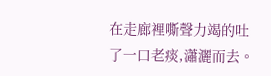在走廊裡嘶聲力竭的吐了一口老痰,瀟灑而去。